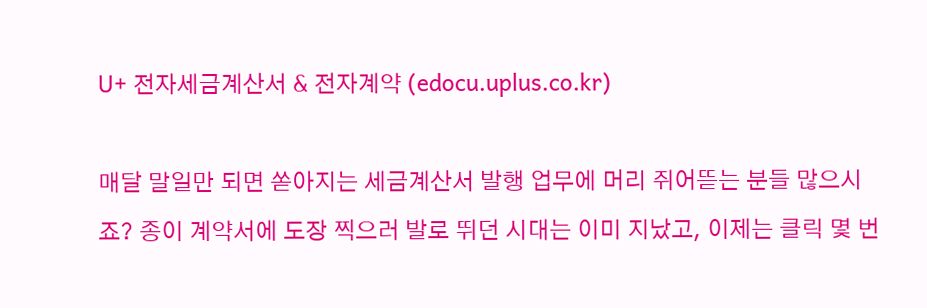U+ 전자세금계산서 & 전자계약 (edocu.uplus.co.kr)

매달 말일만 되면 쏟아지는 세금계산서 발행 업무에 머리 쥐어뜯는 분들 많으시죠? 종이 계약서에 도장 찍으러 발로 뛰던 시대는 이미 지났고, 이제는 클릭 몇 번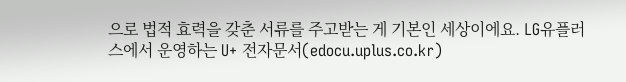으로 법적 효력을 갖춘 서류를 주고받는 게 기본인 세상이에요. LG유플러스에서 운영하는 U+ 전자문서(edocu.uplus.co.kr)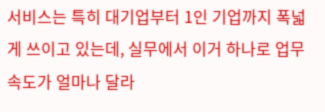서비스는 특히 대기업부터 1인 기업까지 폭넓게 쓰이고 있는데, 실무에서 이거 하나로 업무 속도가 얼마나 달라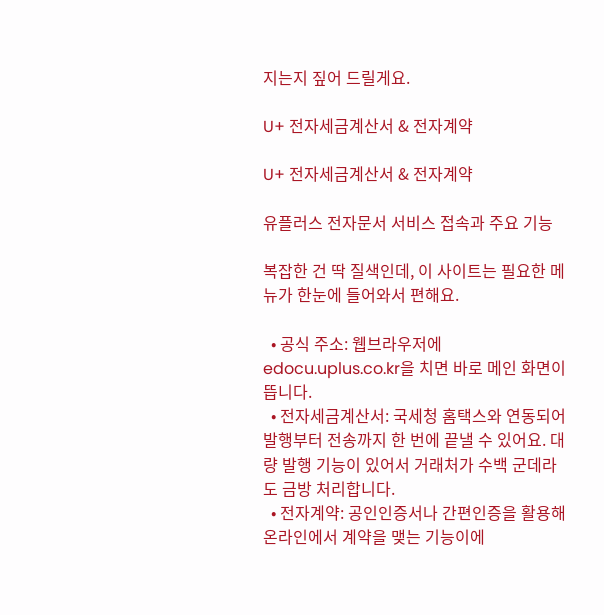지는지 짚어 드릴게요.

U+ 전자세금계산서 & 전자계약

U+ 전자세금계산서 & 전자계약

유플러스 전자문서 서비스 접속과 주요 기능

복잡한 건 딱 질색인데, 이 사이트는 필요한 메뉴가 한눈에 들어와서 편해요.

  • 공식 주소: 웹브라우저에 edocu.uplus.co.kr을 치면 바로 메인 화면이 뜹니다.
  • 전자세금계산서: 국세청 홈택스와 연동되어 발행부터 전송까지 한 번에 끝낼 수 있어요. 대량 발행 기능이 있어서 거래처가 수백 군데라도 금방 처리합니다.
  • 전자계약: 공인인증서나 간편인증을 활용해 온라인에서 계약을 맺는 기능이에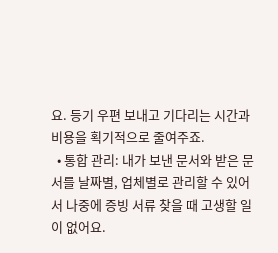요. 등기 우편 보내고 기다리는 시간과 비용을 획기적으로 줄여주죠.
  • 통합 관리: 내가 보낸 문서와 받은 문서를 날짜별, 업체별로 관리할 수 있어서 나중에 증빙 서류 찾을 때 고생할 일이 없어요.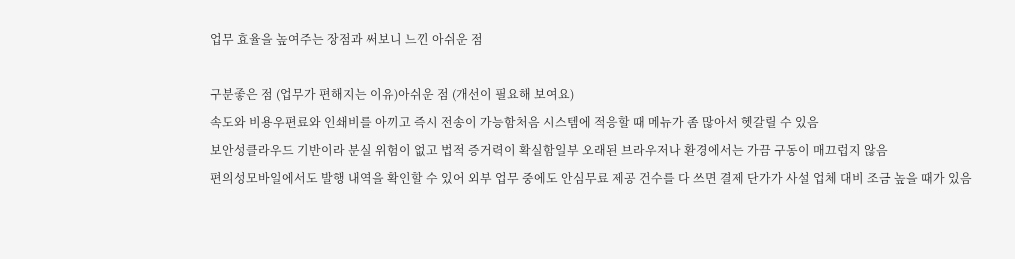업무 효율을 높여주는 장점과 써보니 느낀 아쉬운 점

구분좋은 점 (업무가 편해지는 이유)아쉬운 점 (개선이 필요해 보여요)
속도와 비용우편료와 인쇄비를 아끼고 즉시 전송이 가능함처음 시스템에 적응할 때 메뉴가 좀 많아서 헷갈릴 수 있음
보안성클라우드 기반이라 분실 위험이 없고 법적 증거력이 확실함일부 오래된 브라우저나 환경에서는 가끔 구동이 매끄럽지 않음
편의성모바일에서도 발행 내역을 확인할 수 있어 외부 업무 중에도 안심무료 제공 건수를 다 쓰면 결제 단가가 사설 업체 대비 조금 높을 때가 있음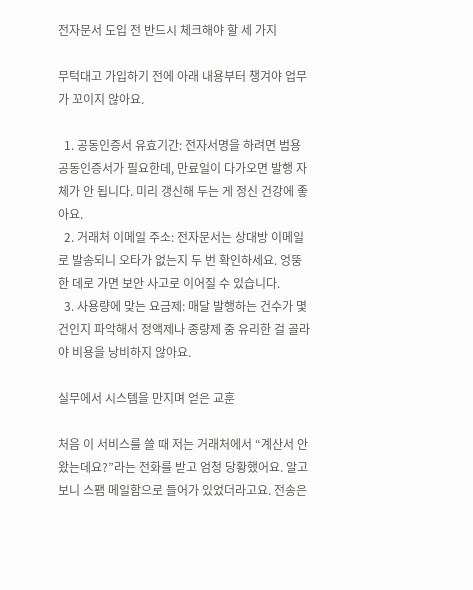전자문서 도입 전 반드시 체크해야 할 세 가지

무턱대고 가입하기 전에 아래 내용부터 챙겨야 업무가 꼬이지 않아요.

  1. 공동인증서 유효기간: 전자서명을 하려면 범용 공동인증서가 필요한데, 만료일이 다가오면 발행 자체가 안 됩니다. 미리 갱신해 두는 게 정신 건강에 좋아요.
  2. 거래처 이메일 주소: 전자문서는 상대방 이메일로 발송되니 오타가 없는지 두 번 확인하세요. 엉뚱한 데로 가면 보안 사고로 이어질 수 있습니다.
  3. 사용량에 맞는 요금제: 매달 발행하는 건수가 몇 건인지 파악해서 정액제나 종량제 중 유리한 걸 골라야 비용을 낭비하지 않아요.

실무에서 시스템을 만지며 얻은 교훈

처음 이 서비스를 쓸 때 저는 거래처에서 “계산서 안 왔는데요?”라는 전화를 받고 엄청 당황했어요. 알고 보니 스팸 메일함으로 들어가 있었더라고요. 전송은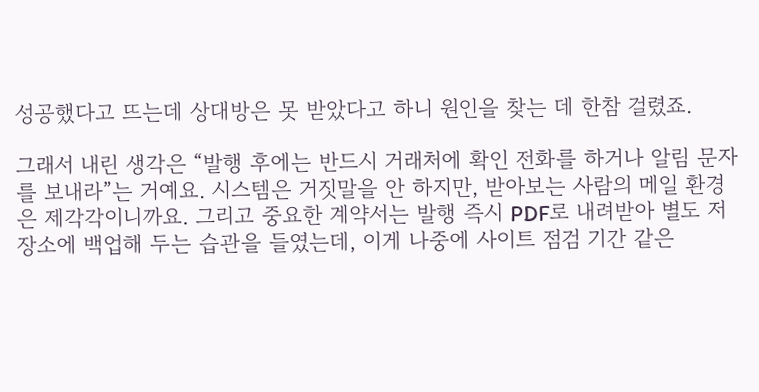성공했다고 뜨는데 상대방은 못 받았다고 하니 원인을 찾는 데 한참 걸렸죠.

그래서 내린 생각은 “발행 후에는 반드시 거래처에 확인 전화를 하거나 알림 문자를 보내라”는 거예요. 시스템은 거짓말을 안 하지만, 받아보는 사람의 메일 환경은 제각각이니까요. 그리고 중요한 계약서는 발행 즉시 PDF로 내려받아 별도 저장소에 백업해 두는 습관을 들였는데, 이게 나중에 사이트 점검 기간 같은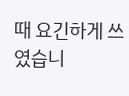때 요긴하게 쓰였습니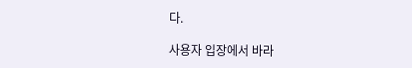다.

사용자 입장에서 바라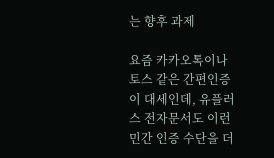는 향후 과제

요즘 카카오톡이나 토스 같은 간편인증이 대세인데, 유플러스 전자문서도 이런 민간 인증 수단을 더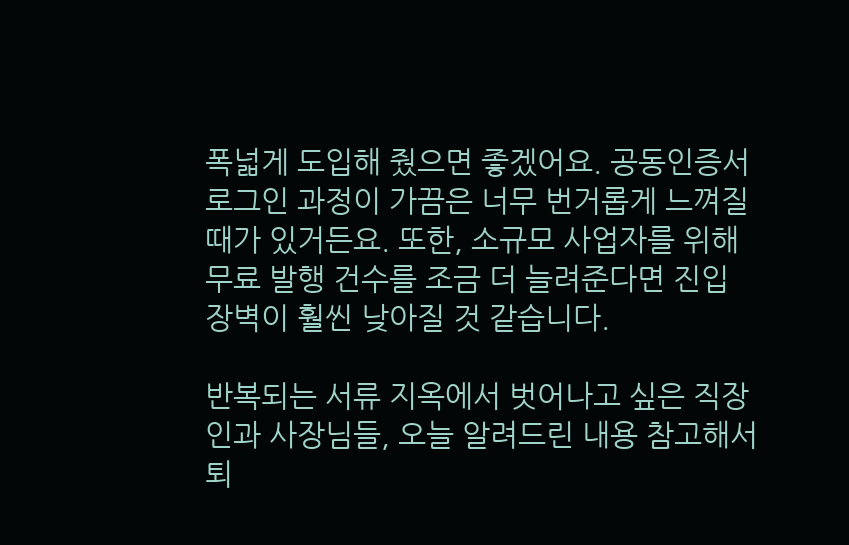폭넓게 도입해 줬으면 좋겠어요. 공동인증서 로그인 과정이 가끔은 너무 번거롭게 느껴질 때가 있거든요. 또한, 소규모 사업자를 위해 무료 발행 건수를 조금 더 늘려준다면 진입 장벽이 훨씬 낮아질 것 같습니다.

반복되는 서류 지옥에서 벗어나고 싶은 직장인과 사장님들, 오늘 알려드린 내용 참고해서 퇴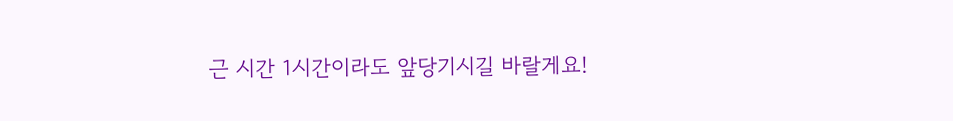근 시간 1시간이라도 앞당기시길 바랄게요!